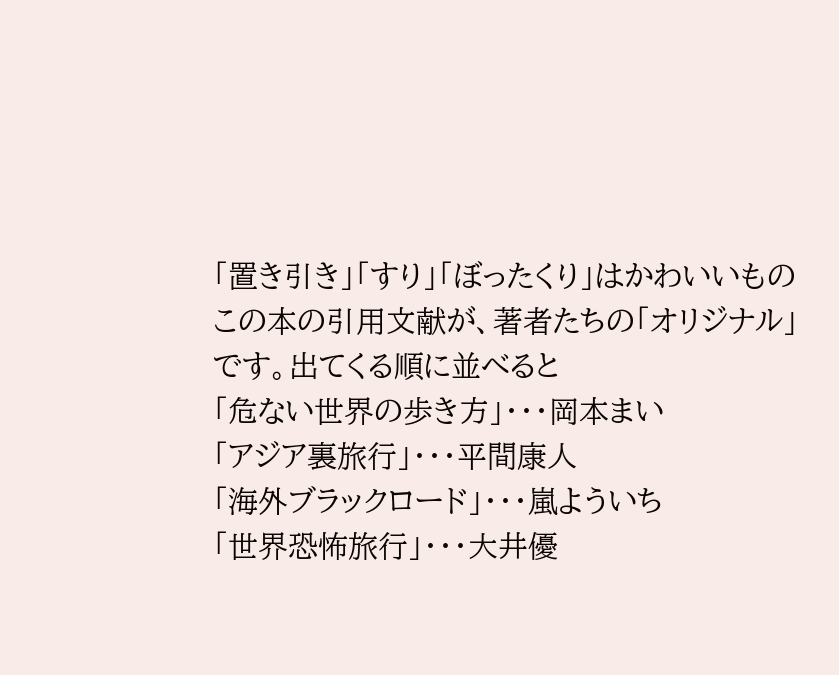「置き引き」「すり」「ぼったくり」はかわいいもの
この本の引用文献が、著者たちの「オリジナル」です。出てくる順に並べると
「危ない世界の歩き方」・・・岡本まい
「アジア裏旅行」・・・平間康人
「海外ブラックロード」・・・嵐よういち
「世界恐怖旅行」・・・大井優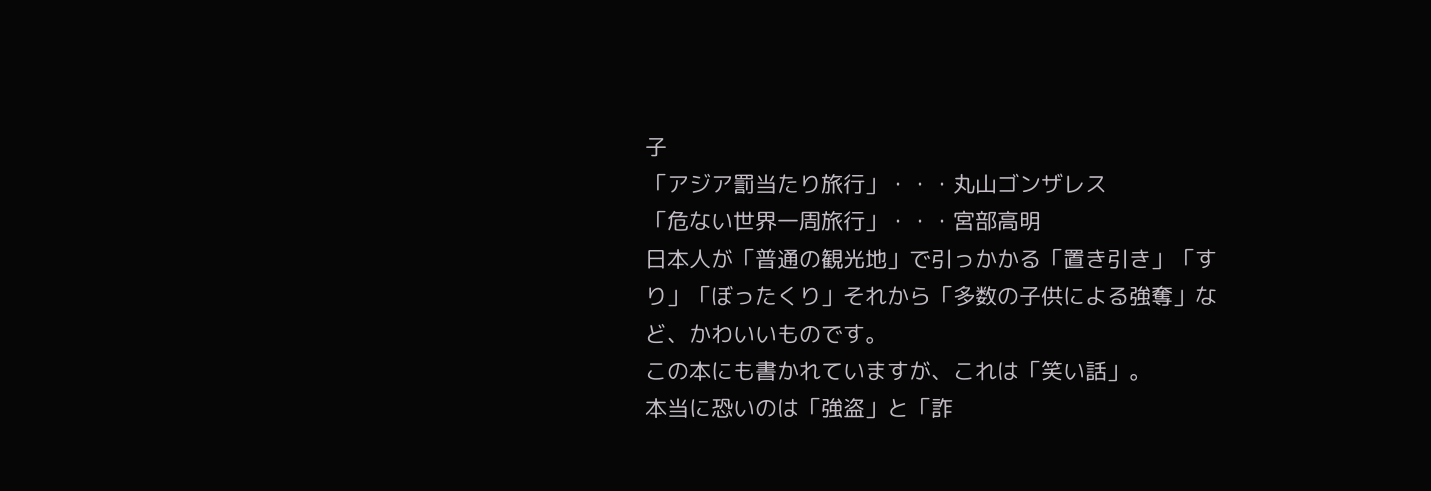子
「アジア罰当たり旅行」・・・丸山ゴンザレス
「危ない世界一周旅行」・・・宮部高明
日本人が「普通の観光地」で引っかかる「置き引き」「すり」「ぼったくり」それから「多数の子供による強奪」など、かわいいものです。
この本にも書かれていますが、これは「笑い話」。
本当に恐いのは「強盗」と「詐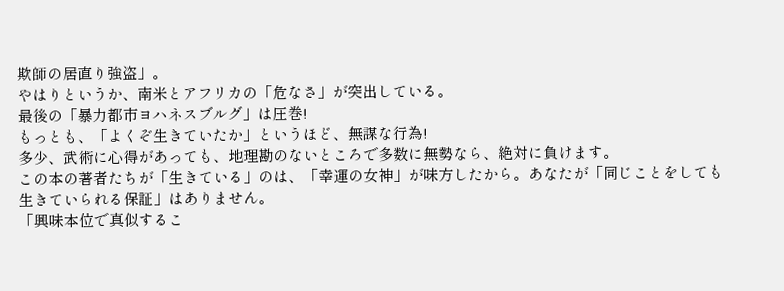欺師の居直り強盗」。
やはりというか、南米とアフリカの「危なさ」が突出している。
最後の「暴力都市ヨハネスブルグ」は圧巻!
もっとも、「よくぞ生きていたか」というほど、無謀な行為!
多少、武術に心得があっても、地理勘のないところで多数に無勢なら、絶対に負けます。
この本の著者たちが「生きている」のは、「幸運の女神」が味方したから。あなたが「同じことをしても生きていられる保証」はありません。
「興味本位で真似するこ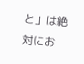と」は絶対にお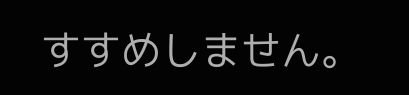すすめしません。